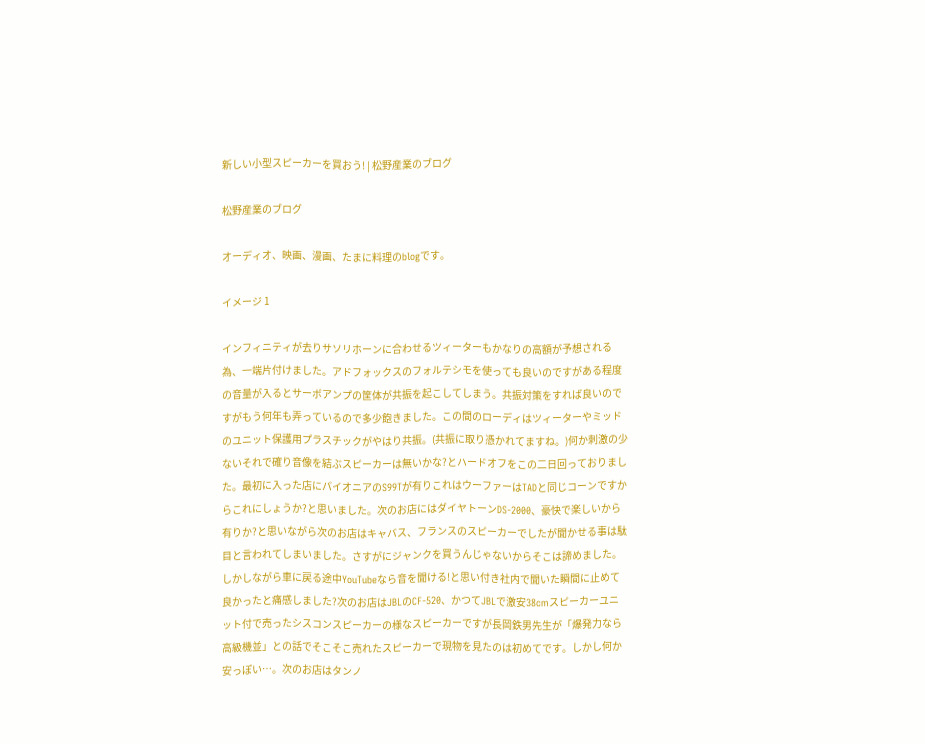新しい小型スピーカーを買おう! | 松野産業のブログ

松野産業のブログ

オーディオ、映画、漫画、たまに料理のblogです。

イメージ 1

インフィニティが去りサソリホーンに合わせるツィーターもかなりの高額が予想される為、一端片付けました。アドフォックスのフォルテシモを使っても良いのですがある程度の音量が入るとサーボアンプの筐体が共振を起こしてしまう。共振対策をすれば良いのですがもう何年も弄っているので多少飽きました。この間のローディはツィーターやミッドのユニット保護用プラスチックがやはり共振。(共振に取り憑かれてますね。)何か刺激の少ないそれで確り音像を結ぶスピーカーは無いかな?とハードオフをこの二日回っておりました。最初に入った店にパイオニアのS99Tが有りこれはウーファーはTADと同じコーンですからこれにしょうか?と思いました。次のお店にはダイヤトーンDS-2000、豪快で楽しいから有りか?と思いながら次のお店はキャバス、フランスのスピーカーでしたが聞かせる事は駄目と言われてしまいました。さすがにジャンクを買うんじゃないからそこは諦めました。しかしながら車に戻る途中YouTubeなら音を聞ける!と思い付き社内で聞いた瞬間に止めて良かったと痛感しました?次のお店はJBLのCF-520、かつてJBLで激安38cmスピーカーユニット付で売ったシスコンスピーカーの様なスピーカーですが長岡鉄男先生が「爆発力なら高級機並」との話でそこそこ売れたスピーカーで現物を見たのは初めてです。しかし何か安っぽい…。次のお店はタンノ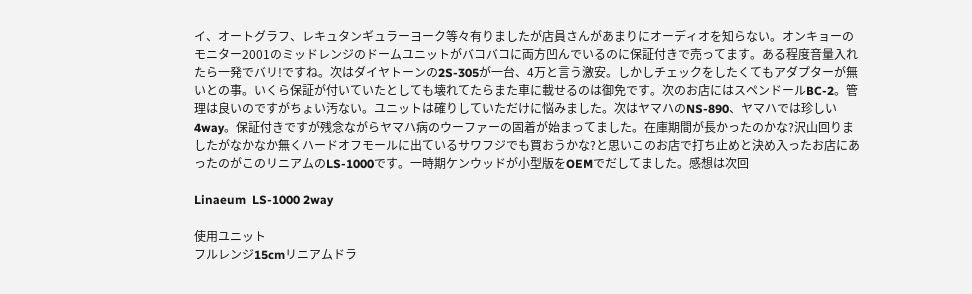イ、オートグラフ、レキュタンギュラーヨーク等々有りましたが店員さんがあまりにオーディオを知らない。オンキョーのモニター2001のミッドレンジのドームユニットがバコバコに両方凹んでいるのに保証付きで売ってます。ある程度音量入れたら一発でバリ!ですね。次はダイヤトーンの2S-305が一台、4万と言う激安。しかしチェックをしたくてもアダプターが無いとの事。いくら保証が付いていたとしても壊れてたらまた車に載せるのは御免です。次のお店にはスペンドールBC-2。管理は良いのですがちょい汚ない。ユニットは確りしていただけに悩みました。次はヤマハのNS-890、ヤマハでは珍しい4way。保証付きですが残念ながらヤマハ病のウーファーの固着が始まってました。在庫期間が長かったのかな?沢山回りましたがなかなか無くハードオフモールに出ているサワフジでも買おうかな?と思いこのお店で打ち止めと決め入ったお店にあったのがこのリニアムのLS-1000です。一時期ケンウッドが小型版をOEMでだしてました。感想は次回

Linaeum  LS-1000 2way

使用ユニット
フルレンジ15cmリニアムドラ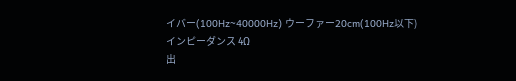イバー(100Hz~40000Hz) ウーファー20cm(100Hz以下)
インピーダンス 4Ω
出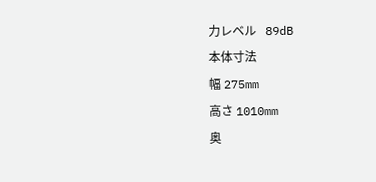力レベル   89dB
本体寸法
幅 275mm
高さ 1010mm
奥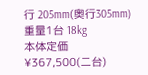行 205mm(奥行305mm)重量1台 18kg
本体定価  ¥367,500(二台)